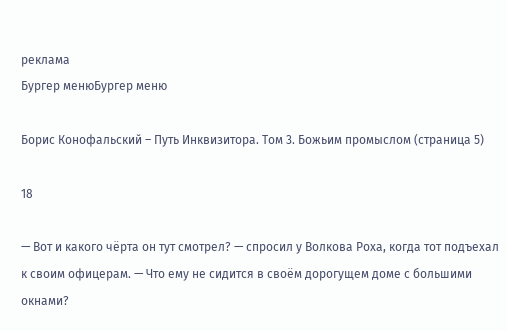реклама
Бургер менюБургер меню

Борис Конофальский – Путь Инквизитора. Том 3. Божьим промыслом (страница 5)

18

— Вот и какого чёрта он тут смотрел? — спросил у Волкова Роха, когда тот подъехал к своим офицерам. — Что ему не сидится в своём дорогущем доме с большими окнами?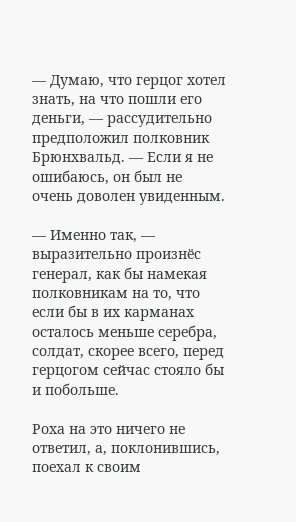— Думаю, что герцог хотел знать, на что пошли его деньги, — рассудительно предположил полковник Брюнхвальд. — Если я не ошибаюсь, он был не очень доволен увиденным.

— Именно так, — выразительно произнёс генерал, как бы намекая полковникам на то, что если бы в их карманах осталось меньше серебра, солдат, скорее всего, перед герцогом сейчас стояло бы и побольше.

Роха на это ничего не ответил, а, поклонившись, поехал к своим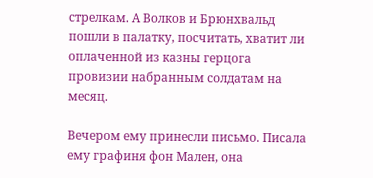стрелкам. А Волков и Брюнхвальд пошли в палатку, посчитать, хватит ли оплаченной из казны герцога провизии набранным солдатам на месяц.

Вечером ему принесли письмо. Писала ему графиня фон Мален, она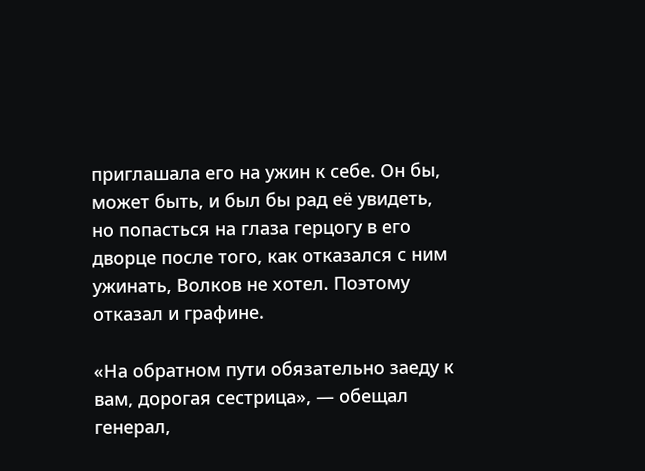приглашала его на ужин к себе. Он бы, может быть, и был бы рад её увидеть, но попасться на глаза герцогу в его дворце после того, как отказался с ним ужинать, Волков не хотел. Поэтому отказал и графине.

«На обратном пути обязательно заеду к вам, дорогая сестрица», — обещал генерал,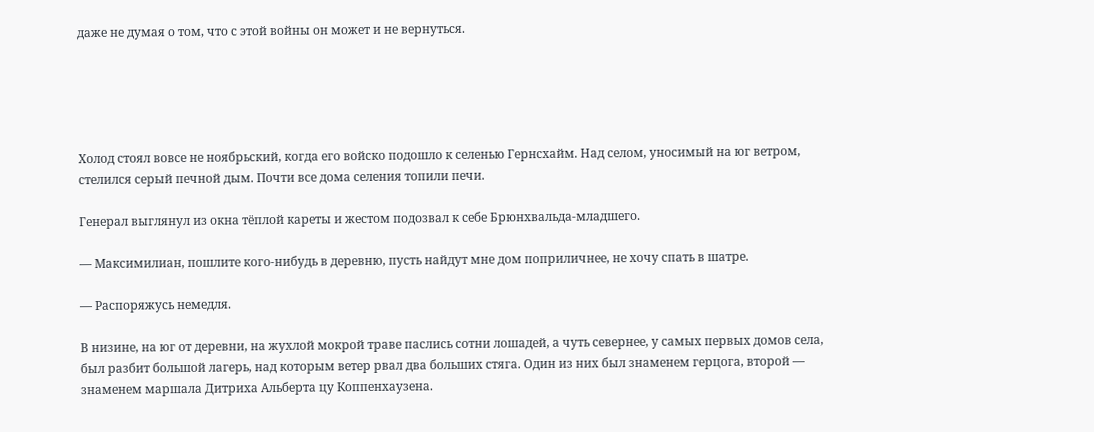даже не думая о том, что с этой войны он может и не вернуться.





Холод стоял вовсе не ноябрьский, когда его войско подошло к селенью Гернсхайм. Над селом, уносимый на юг ветром, стелился серый печной дым. Почти все дома селения топили печи.

Генерал выглянул из окна тёплой кареты и жестом подозвал к себе Брюнхвальда-младшего.

— Максимилиан, пошлите кого-нибудь в деревню, пусть найдут мне дом поприличнее, не хочу спать в шатре.

— Распоряжусь немедля.

В низине, на юг от деревни, на жухлой мокрой траве паслись сотни лошадей, а чуть севернее, у самых первых домов села, был разбит большой лагерь, над которым ветер рвал два больших стяга. Один из них был знаменем герцога, второй — знаменем маршала Дитриха Альберта цу Коппенхаузена.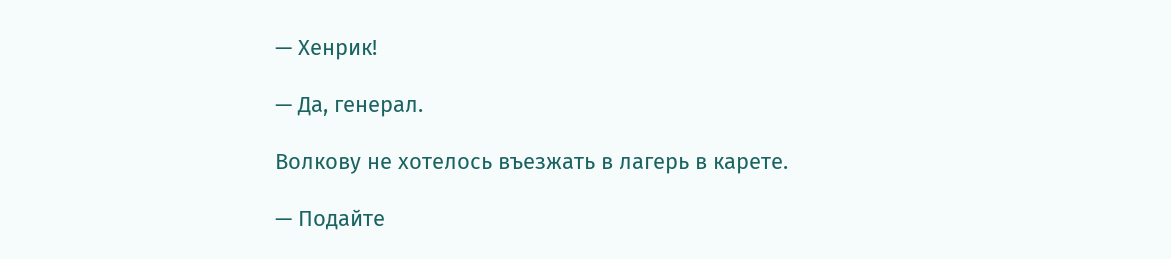— Хенрик!

— Да, генерал.

Волкову не хотелось въезжать в лагерь в карете.

— Подайте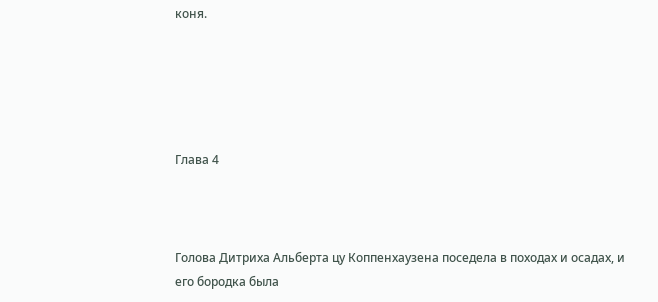коня.





Глава 4



Голова Дитриха Альберта цу Коппенхаузена поседела в походах и осадах, и его бородка была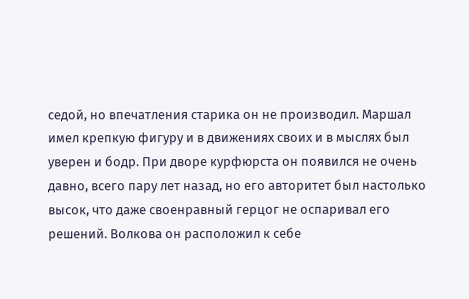седой, но впечатления старика он не производил. Маршал имел крепкую фигуру и в движениях своих и в мыслях был уверен и бодр. При дворе курфюрста он появился не очень давно, всего пару лет назад, но его авторитет был настолько высок, что даже своенравный герцог не оспаривал его решений. Волкова он расположил к себе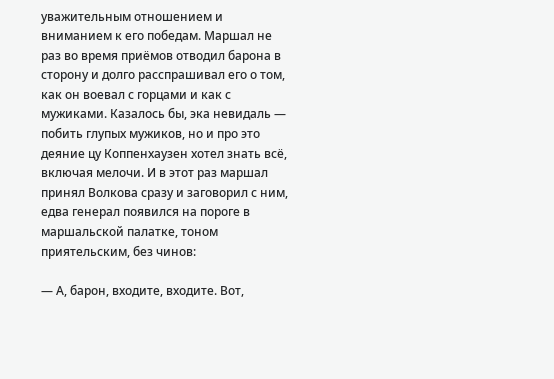уважительным отношением и вниманием к его победам. Маршал не раз во время приёмов отводил барона в сторону и долго расспрашивал его о том, как он воевал с горцами и как с мужиками. Казалось бы, эка невидаль — побить глупых мужиков, но и про это деяние цу Коппенхаузен хотел знать всё, включая мелочи. И в этот раз маршал принял Волкова сразу и заговорил с ним, едва генерал появился на пороге в маршальской палатке, тоном приятельским, без чинов:

— А, барон, входите, входите. Вот,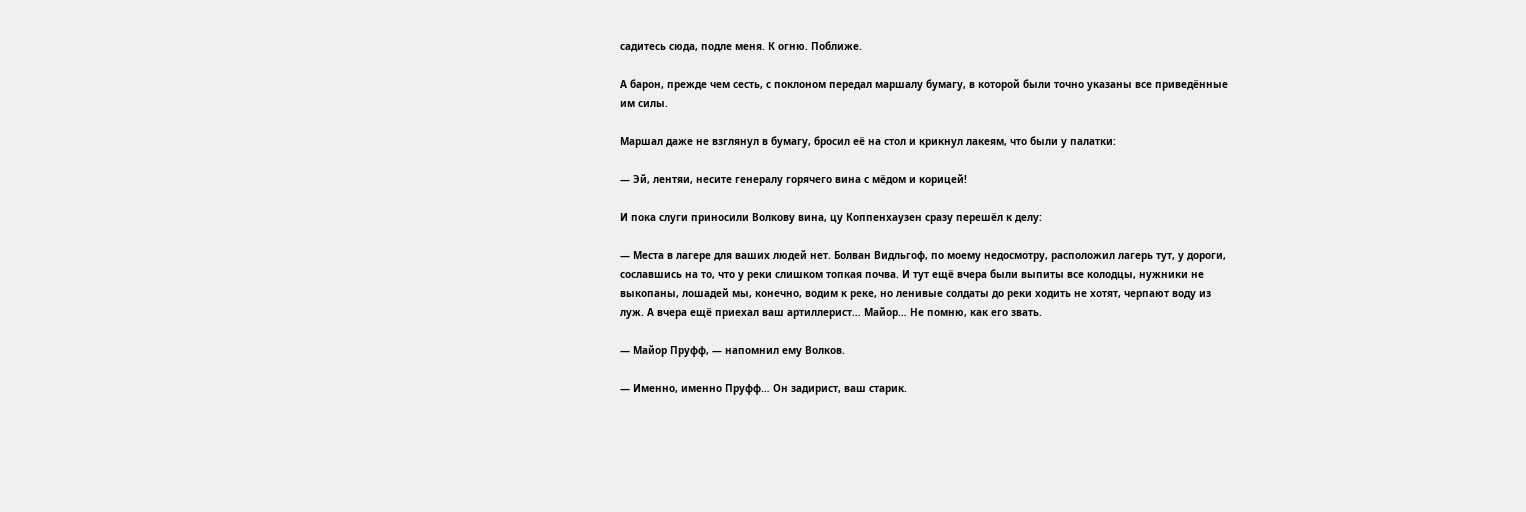садитесь сюда, подле меня. К огню. Поближе.

А барон, прежде чем сесть, с поклоном передал маршалу бумагу, в которой были точно указаны все приведённые им силы.

Маршал даже не взглянул в бумагу, бросил её на стол и крикнул лакеям, что были у палатки:

— Эй, лентяи, несите генералу горячего вина с мёдом и корицей!

И пока слуги приносили Волкову вина, цу Коппенхаузен сразу перешёл к делу:

— Места в лагере для ваших людей нет. Болван Видльгоф, по моему недосмотру, расположил лагерь тут, у дороги, сославшись на то, что у реки слишком топкая почва. И тут ещё вчера были выпиты все колодцы, нужники не выкопаны, лошадей мы, конечно, водим к реке, но ленивые солдаты до реки ходить не хотят, черпают воду из луж. А вчера ещё приехал ваш артиллерист… Майор… Не помню, как его звать.

— Майор Пруфф, — напомнил ему Волков.

— Именно, именно Пруфф… Он задирист, ваш старик.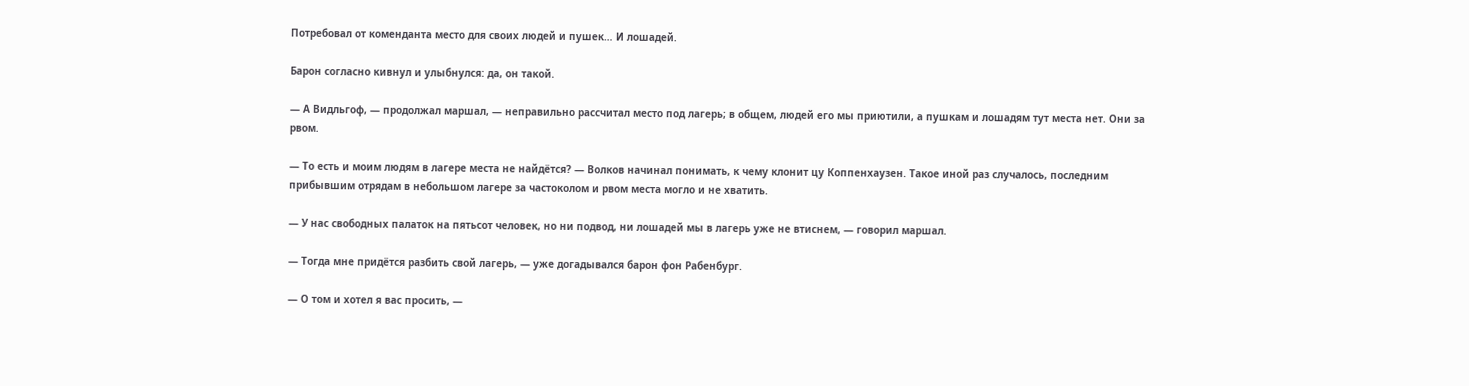Потребовал от коменданта место для своих людей и пушек… И лошадей.

Барон согласно кивнул и улыбнулся: да, он такой.

— А Видльгоф, — продолжал маршал, — неправильно рассчитал место под лагерь; в общем, людей его мы приютили, а пушкам и лошадям тут места нет. Они за рвом.

— То есть и моим людям в лагере места не найдётся? — Волков начинал понимать, к чему клонит цу Коппенхаузен. Такое иной раз случалось, последним прибывшим отрядам в небольшом лагере за частоколом и рвом места могло и не хватить.

— У нас свободных палаток на пятьсот человек, но ни подвод, ни лошадей мы в лагерь уже не втиснем, — говорил маршал.

— Тогда мне придётся разбить свой лагерь, — уже догадывался барон фон Рабенбург.

— О том и хотел я вас просить, —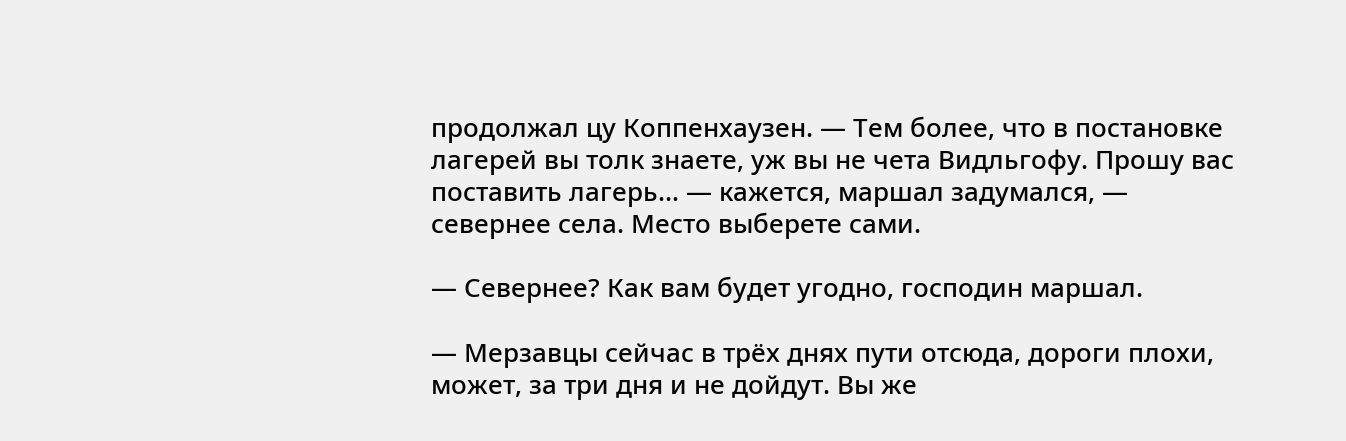продолжал цу Коппенхаузен. — Тем более, что в постановке лагерей вы толк знаете, уж вы не чета Видльгофу. Прошу вас поставить лагерь… — кажется, маршал задумался, — севернее села. Место выберете сами.

— Севернее? Как вам будет угодно, господин маршал.

— Мерзавцы сейчас в трёх днях пути отсюда, дороги плохи, может, за три дня и не дойдут. Вы же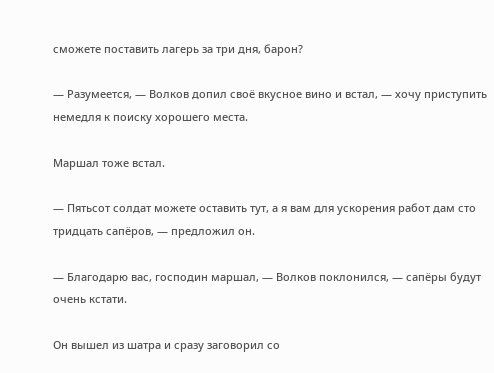сможете поставить лагерь за три дня, барон?

— Разумеется, — Волков допил своё вкусное вино и встал, — хочу приступить немедля к поиску хорошего места.

Маршал тоже встал.

— Пятьсот солдат можете оставить тут, а я вам для ускорения работ дам сто тридцать сапёров, — предложил он.

— Благодарю вас, господин маршал, — Волков поклонился, — сапёры будут очень кстати.

Он вышел из шатра и сразу заговорил со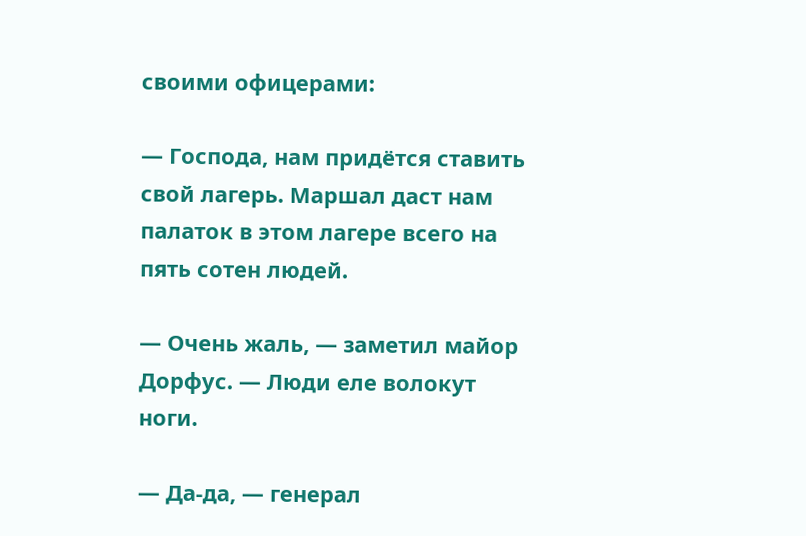своими офицерами:

— Господа, нам придётся ставить свой лагерь. Маршал даст нам палаток в этом лагере всего на пять сотен людей.

— Очень жаль, — заметил майор Дорфус. — Люди еле волокут ноги.

— Да-да, — генерал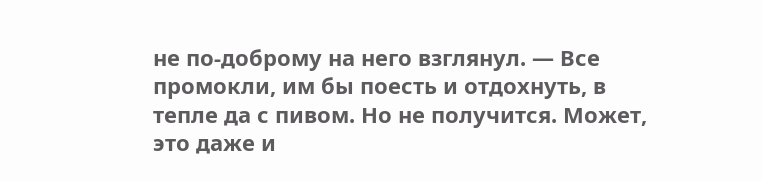не по-доброму на него взглянул. — Все промокли, им бы поесть и отдохнуть, в тепле да с пивом. Но не получится. Может, это даже и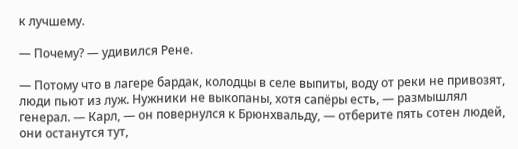к лучшему.

— Почему? — удивился Рене.

— Потому что в лагере бардак, колодцы в селе выпиты, воду от реки не привозят, люди пьют из луж. Нужники не выкопаны, хотя сапёры есть, — размышлял генерал. — Карл, — он повернулся к Брюнхвальду, — отберите пять сотен людей, они останутся тут,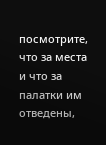посмотрите, что за места и что за палатки им отведены,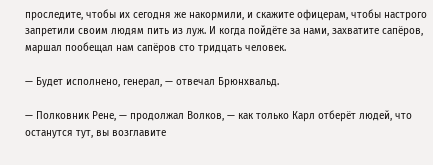проследите, чтобы их сегодня же накормили, и скажите офицерам, чтобы настрого запретили своим людям пить из луж. И когда пойдёте за нами, захватите сапёров, маршал пообещал нам сапёров сто тридцать человек.

— Будет исполнено, генерал, — отвечал Брюнхвальд.

— Полковник Рене, — продолжал Волков, — как только Карл отберёт людей, что останутся тут, вы возглавите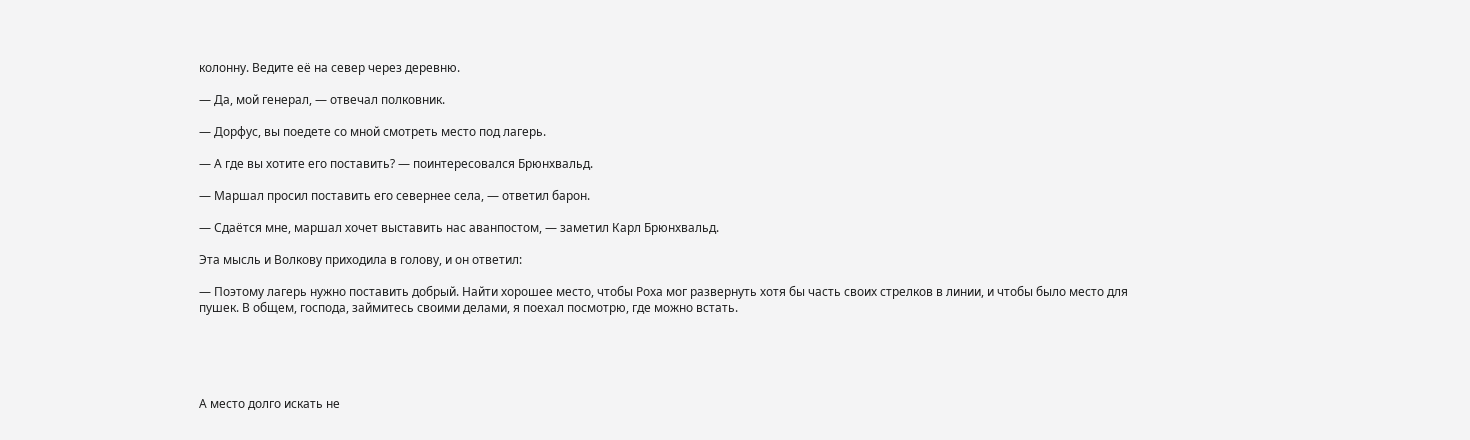колонну. Ведите её на север через деревню.

— Да, мой генерал, — отвечал полковник.

— Дорфус, вы поедете со мной смотреть место под лагерь.

— А где вы хотите его поставить? — поинтересовался Брюнхвальд.

— Маршал просил поставить его севернее села, — ответил барон.

— Сдаётся мне, маршал хочет выставить нас аванпостом, — заметил Карл Брюнхвальд.

Эта мысль и Волкову приходила в голову, и он ответил:

— Поэтому лагерь нужно поставить добрый. Найти хорошее место, чтобы Роха мог развернуть хотя бы часть своих стрелков в линии, и чтобы было место для пушек. В общем, господа, займитесь своими делами, я поехал посмотрю, где можно встать.





А место долго искать не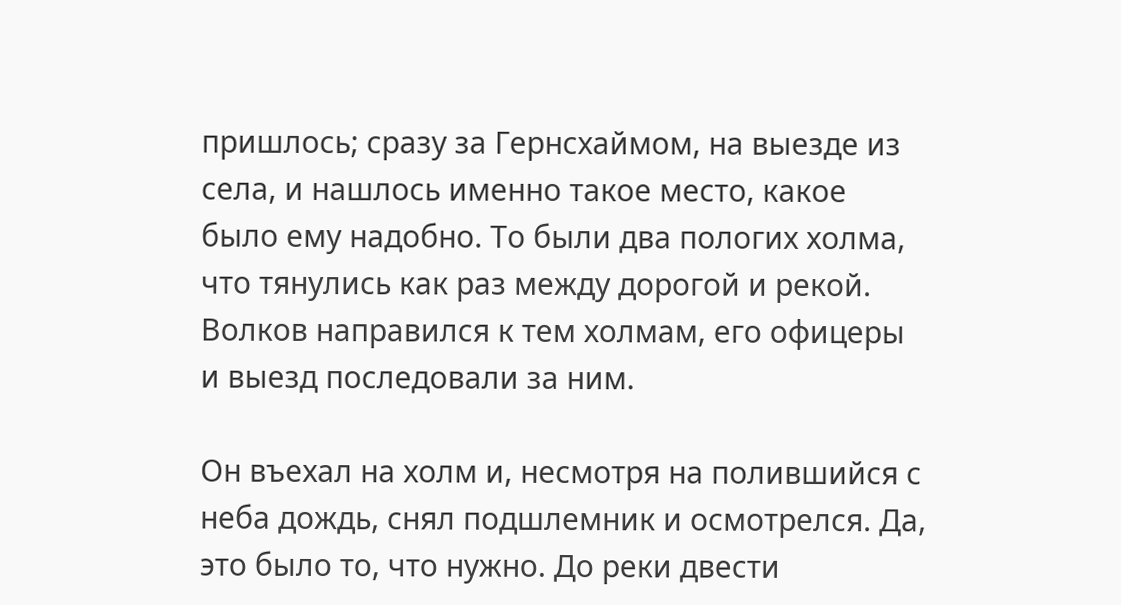пришлось; сразу за Гернсхаймом, на выезде из села, и нашлось именно такое место, какое было ему надобно. То были два пологих холма, что тянулись как раз между дорогой и рекой. Волков направился к тем холмам, его офицеры и выезд последовали за ним.

Он въехал на холм и, несмотря на полившийся с неба дождь, снял подшлемник и осмотрелся. Да, это было то, что нужно. До реки двести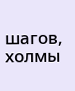шагов, холмы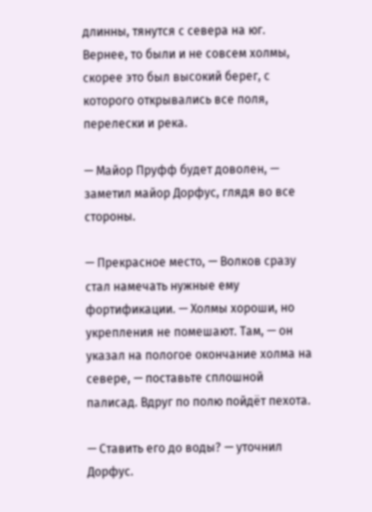длинны, тянутся с севера на юг. Вернее, то были и не совсем холмы, скорее это был высокий берег, с которого открывались все поля, перелески и река.

— Майор Пруфф будет доволен, — заметил майор Дорфус, глядя во все стороны.

— Прекрасное место, — Волков сразу стал намечать нужные ему фортификации. — Холмы хороши, но укрепления не помешают. Там, — он указал на пологое окончание холма на севере, — поставьте сплошной палисад. Вдруг по полю пойдёт пехота.

— Ставить его до воды? — уточнил Дорфус.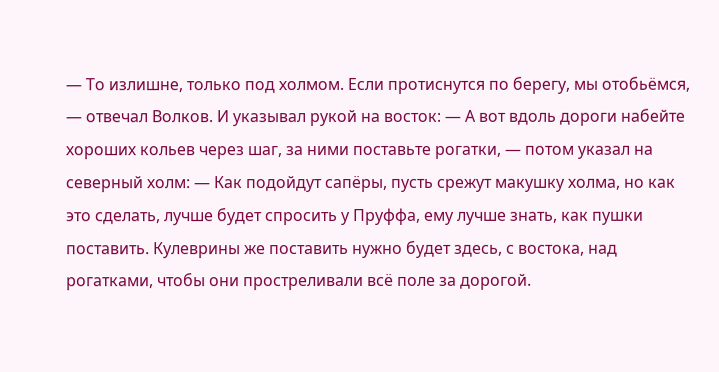— То излишне, только под холмом. Если протиснутся по берегу, мы отобьёмся, — отвечал Волков. И указывал рукой на восток: — А вот вдоль дороги набейте хороших кольев через шаг, за ними поставьте рогатки, — потом указал на северный холм: — Как подойдут сапёры, пусть срежут макушку холма, но как это сделать, лучше будет спросить у Пруффа, ему лучше знать, как пушки поставить. Кулеврины же поставить нужно будет здесь, с востока, над рогатками, чтобы они простреливали всё поле за дорогой.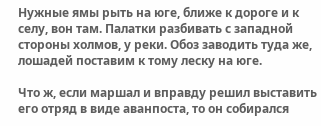Нужные ямы рыть на юге, ближе к дороге и к селу, вон там. Палатки разбивать с западной стороны холмов, у реки. Обоз заводить туда же, лошадей поставим к тому леску на юге.

Что ж, если маршал и вправду решил выставить его отряд в виде аванпоста, то он собирался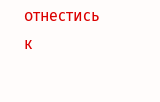отнестись к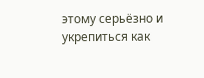этому серьёзно и укрепиться как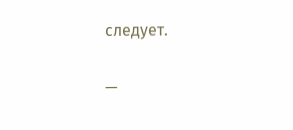следует.

—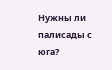Нужны ли палисады с юга?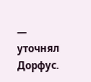— уточнял Дорфус.